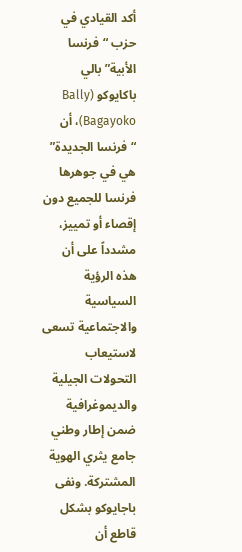أكد القيادي في حزب “فرنسا الأبية” بالي باكايوكو (Bally Bagayoko)، أن “فرنسا الجديدة” هي في جوهرها فرنسا للجميع دون إقصاء أو تمييز، مشدداً على أن هذه الرؤية السياسية والاجتماعية تسعى لاستيعاب التحولات الجيلية والديموغرافية ضمن إطار وطني جامع يثري الهوية المشتركة. ونفى باجايوكو بشكل قاطع أن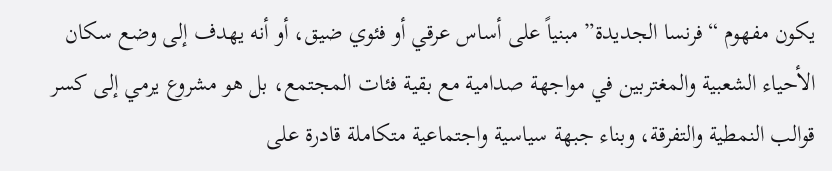يكون مفهوم “فرنسا الجديدة” مبنياً على أساس عرقي أو فئوي ضيق، أو أنه يهدف إلى وضع سكان الأحياء الشعبية والمغتربين في مواجهة صدامية مع بقية فئات المجتمع، بل هو مشروع يرمي إلى كسر قوالب النمطية والتفرقة، وبناء جبهة سياسية واجتماعية متكاملة قادرة على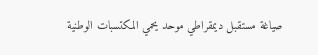صياغة مستقبل ديمقراطي موحد يحمي المكتسبات الوطنية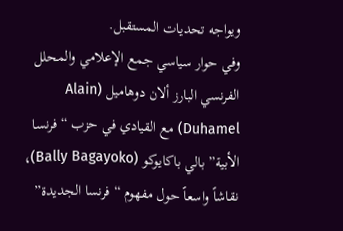ويواجه تحديات المستقبل.
وفي حوار سياسي جمع الإعلامي والمحلل الفرنسي البارز ألان دوهاميل (Alain Duhamel) مع القيادي في حزب “فرنسا الأبية” بالي باكايوكو (Bally Bagayoko)، نقاشاً واسعاً حول مفهوم “فرنسا الجديدة”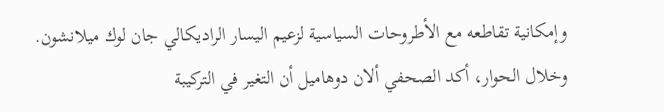وإمكانية تقاطعه مع الأطروحات السياسية لزعيم اليسار الراديكالي جان لوك ميلانشون.
وخلال الحوار، أكد الصحفي ألان دوهاميل أن التغير في التركيبة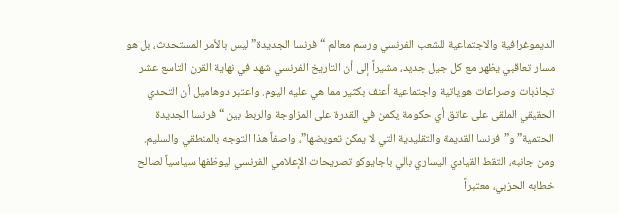الديموغرافية والاجتماعية للشعب الفرنسي ورسم معالم “فرنسا الجديدة” ليس بالأمر المستحدث، بل هو مسار تعاقبي يظهر مع كل جيل جديد، مشيراً إلى أن التاريخ الفرنسي شهد في نهاية القرن التاسع عشر تجاذبات وصراعات هوياتية واجتماعية أعنف بكثير مما هي عليه اليوم. واعتبر دوهاميل أن التحدي الحقيقي الملقى على عاتق أي حكومة يكمن في القدرة على المزاوجة والربط بين “فرنسا الجديدة الحتمية” و”فرنسا القديمة والتقليدية التي لا يمكن تعويضها”، واصفاً هذا التوجه بالمنطقي والسليم.
ومن جانبه، التقط القيادي اليساري بالي باجايوكو تصريحات الإعلامي الفرنسي ليوظفها سياسياً لصالح خطابه الحزبي، معتبراً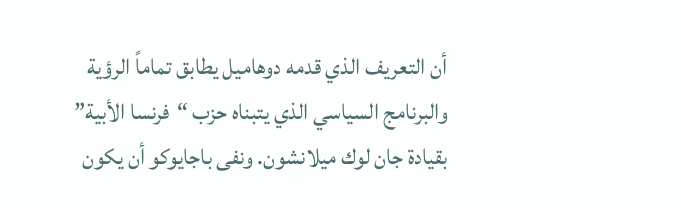أن التعريف الذي قدمه دوهاميل يطابق تماماً الرؤية والبرنامج السياسي الذي يتبناه حزب “فرنسا الأبية” بقيادة جان لوك ميلانشون. ونفى باجايوكو أن يكون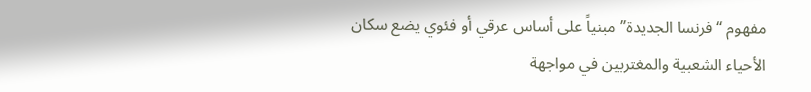مفهوم “فرنسا الجديدة” مبنياً على أساس عرقي أو فئوي يضع سكان الأحياء الشعبية والمغتربين في مواجهة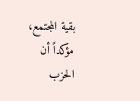بقية المجتمع، مؤكداً أن الحزب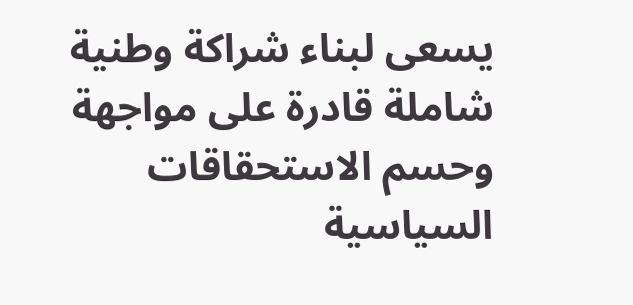يسعى لبناء شراكة وطنية شاملة قادرة على مواجهة وحسم الاستحقاقات السياسية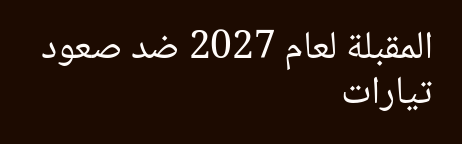المقبلة لعام 2027 ضد صعود تيارات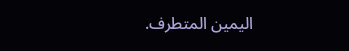اليمين المتطرف.